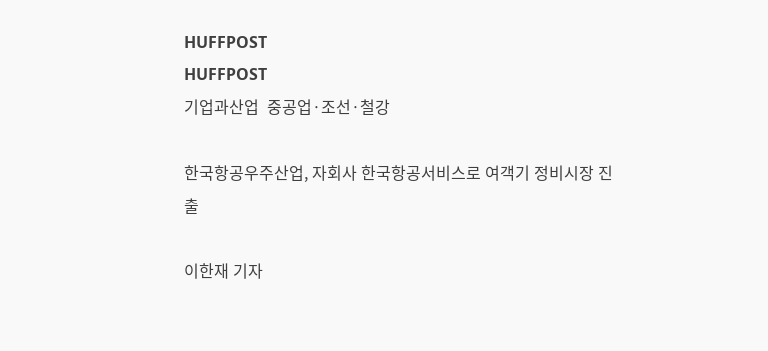HUFFPOST
HUFFPOST
기업과산업  중공업·조선·철강

한국항공우주산업, 자회사 한국항공서비스로 여객기 정비시장 진출

이한재 기자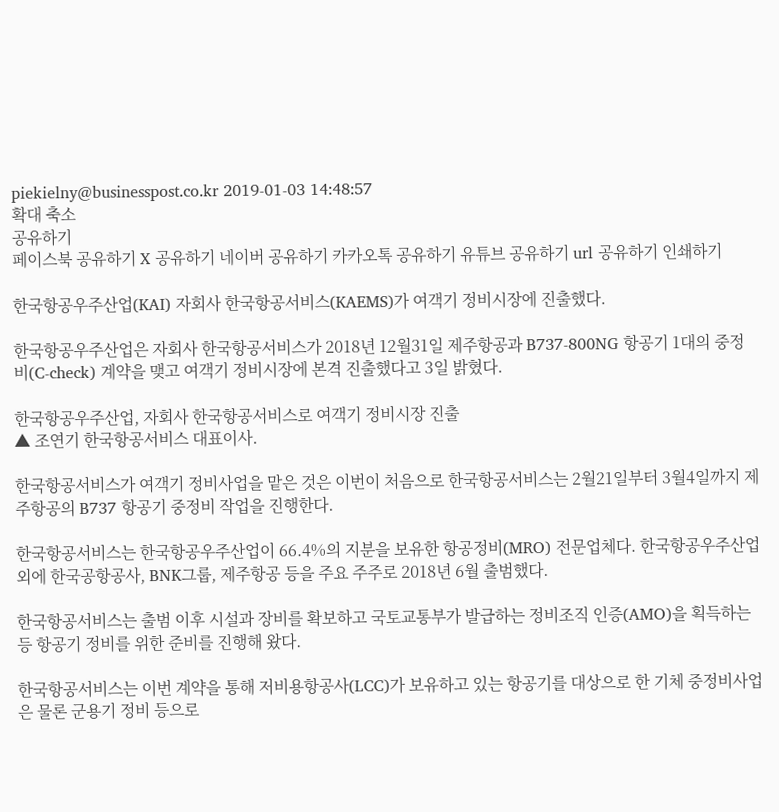piekielny@businesspost.co.kr 2019-01-03 14:48:57
확대 축소
공유하기
페이스북 공유하기 X 공유하기 네이버 공유하기 카카오톡 공유하기 유튜브 공유하기 url 공유하기 인쇄하기

한국항공우주산업(KAI) 자회사 한국항공서비스(KAEMS)가 여객기 정비시장에 진출했다.

한국항공우주산업은 자회사 한국항공서비스가 2018년 12월31일 제주항공과 B737-800NG 항공기 1대의 중정비(C-check) 계약을 맺고 여객기 정비시장에 본격 진출했다고 3일 밝혔다.

한국항공우주산업, 자회사 한국항공서비스로 여객기 정비시장 진출
▲ 조연기 한국항공서비스 대표이사.

한국항공서비스가 여객기 정비사업을 맡은 것은 이번이 처음으로 한국항공서비스는 2월21일부터 3월4일까지 제주항공의 B737 항공기 중정비 작업을 진행한다.

한국항공서비스는 한국항공우주산업이 66.4%의 지분을 보유한 항공정비(MRO) 전문업체다. 한국항공우주산업 외에 한국공항공사, BNK그룹, 제주항공 등을 주요 주주로 2018년 6월 출범했다.

한국항공서비스는 출범 이후 시설과 장비를 확보하고 국토교통부가 발급하는 정비조직 인증(AMO)을 획득하는 등 항공기 정비를 위한 준비를 진행해 왔다.

한국항공서비스는 이번 계약을 통해 저비용항공사(LCC)가 보유하고 있는 항공기를 대상으로 한 기체 중정비사업은 물론 군용기 정비 등으로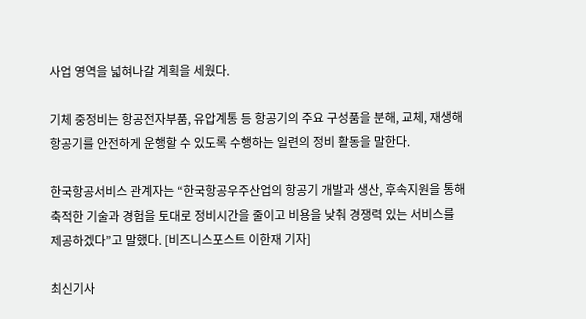사업 영역을 넓혀나갈 계획을 세웠다.

기체 중정비는 항공전자부품, 유압계통 등 항공기의 주요 구성품을 분해, 교체, 재생해 항공기를 안전하게 운행할 수 있도록 수행하는 일련의 정비 활동을 말한다.

한국항공서비스 관계자는 “한국항공우주산업의 항공기 개발과 생산, 후속지원을 통해 축적한 기술과 경험을 토대로 정비시간을 줄이고 비용을 낮춰 경쟁력 있는 서비스를 제공하겠다”고 말했다. [비즈니스포스트 이한재 기자]

최신기사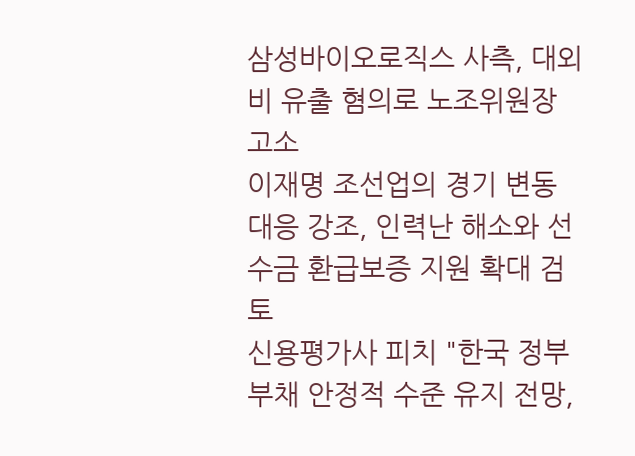삼성바이오로직스 사측, 대외비 유출 혐의로 노조위원장 고소
이재명 조선업의 경기 변동 대응 강조, 인력난 해소와 선수금 환급보증 지원 확대 검토
신용평가사 피치 "한국 정부 부채 안정적 수준 유지 전망,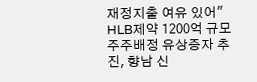재정지출 여유 있어"
HLB제약 1200억 규모 주주배정 유상증자 추진, 향남 신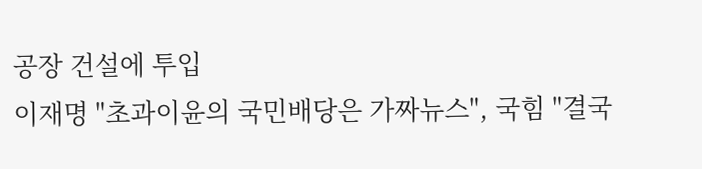공장 건설에 투입
이재명 "초과이윤의 국민배당은 가짜뉴스", 국힘 "결국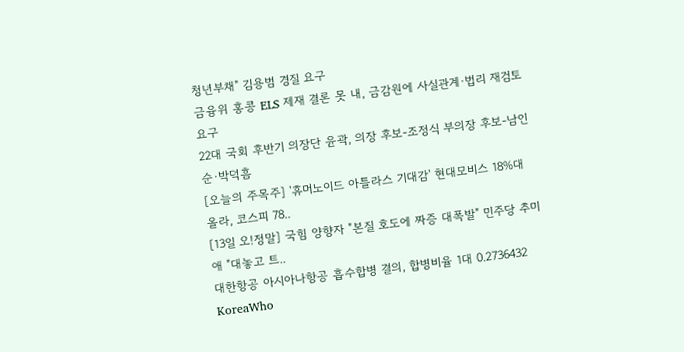청년부채" 김용범 경질 요구
금융위 홍콩 ELS 제재 결론 못 내, 금감원에 사실관계·법리 재검토 요구
22대 국회 후반기 의장단 윤곽, 의장 후보-조정식 부의장 후보-남인순·박덕흠
[오늘의 주목주] '휴머노이드 아틀라스 기대감' 현대모비스 18%대 올라, 코스피 78..
[13일 오!정말] 국힘 양향자 "본질 호도에 짜증 대폭발" 민주당 추미애 "대놓고 트..
대한항공 아시아나항공 흡수합병 결의, 합병비율 1대 0.2736432
KoreaWho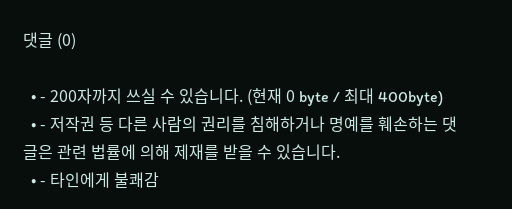댓글 (0)

  • - 200자까지 쓰실 수 있습니다. (현재 0 byte / 최대 400byte)
  • - 저작권 등 다른 사람의 권리를 침해하거나 명예를 훼손하는 댓글은 관련 법률에 의해 제재를 받을 수 있습니다.
  • - 타인에게 불쾌감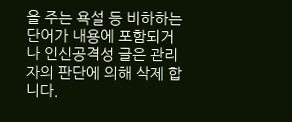을 주는 욕설 등 비하하는 단어가 내용에 포함되거나 인신공격성 글은 관리자의 판단에 의해 삭제 합니다.